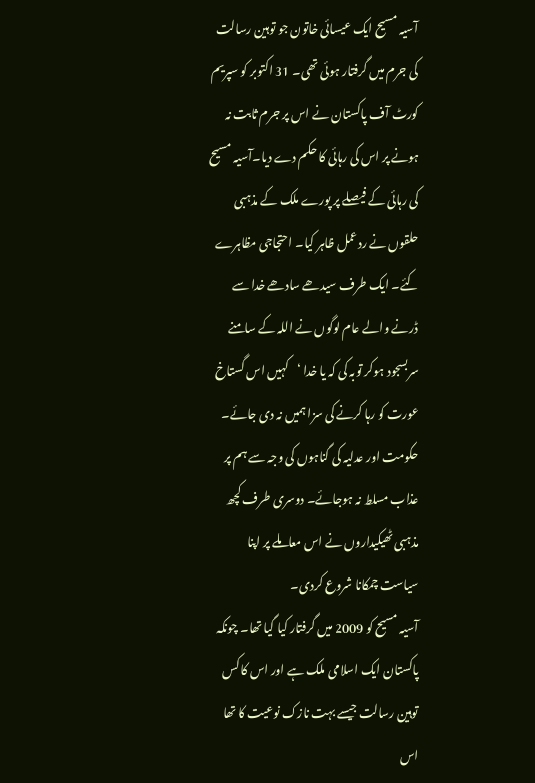آسیہ مسیح ایک عیسائی خاتون جو توہین رسالت کی جرم میں گرفتار ہوئی تھی۔ 31 اکتوبر کو سپریم کورٹ آف پاکستان نے اس پر جرم ثابت نہ ہونے پر اس کی رہائی کا حکم دے دیا۔آسیہ مسیح کی رہائی کے فیصلے پر پورے ملک کے مذہبی حلقوں نے ردعمل ظاہر کیا۔ احتجاجی مظاہرے کئے۔ ایک طرف سیدھے سادھے خدا سے ڈرنے والے عام لوگوں نے اللہ کے سامنے سربسجود ہوکر توبہ کی کہ یا خدا ‘کہیں اس گستاخ عورت کو رہا کرنے کی سزا ہمیں نہ دی جائے۔ حکومت اور عدلیہ کی گناہوں کی وجہ سے ہم پر عذاب مسلط نہ ہوجائے۔ دوسری طرف کچھ مذہبی ٹھیکیداروں نے اس معاملے پر اپنا سیاست چمکانا شروع کردی۔
آسیہ مسیح کو 2009 میں گرفتار کیا گیا تھا۔ چونکہ پاکستان ایک اسلامی ملک ہے اور اس کا کس توہین رسالت جیسے بہت نازک نوعیت کا تھا اس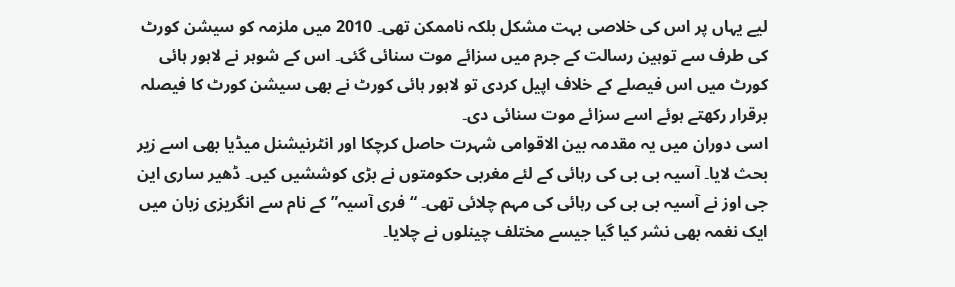لیے یہاں پر اس کی خلاصی بہت مشکل بلکہ ناممکن تھی۔ 2010 میں ملزمہ کو سیشن کورٹ کی طرف سے توہین رسالت کے جرم میں سزائے موت سنائی گئی۔ اس کے شوہر نے لاہور ہائی کورٹ میں اس فیصلے کے خلاف اپیل کردی تو لاہور ہائی کورٹ نے بھی سیشن کورٹ کا فیصلہ برقرار رکھتے ہوئے اسے سزائے موت سنائی دی۔
اسی دوران میں یہ مقدمہ بین الاقوامی شہرت حاصل کرچکا اور انٹرنیشنل میڈیا بھی اسے زیر بحث لایا۔ آسیہ بی بی کی رہائی کے لئے مغربی حکومتوں نے بڑی کوششیں کیں۔ ڈھیر ساری این جی اوز نے آسیہ بی بی کی رہائی کی مہم چلائی تھی۔ “فری آسیہ” کے نام سے انگریزی زبان میں ایک نغمہ بھی نشر کیا گیا جیسے مختلف چینلوں نے چلایا۔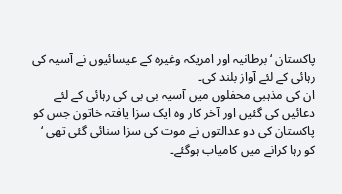پاکستان ‘ برطانیہ اور امریکہ وغیرہ کے عیسائیوں نے آسیہ کی رہائی کے لئے آواز بلند کی۔
ان کی مذہبی محفلوں میں آسیہ بی بی کی رہائی کے لئے دعائیں کی گئیں اور آخر کار وہ ایک سزا یافتہ خاتون جس کو پاکستان کی دو عدالتوں نے موت کی سزا سنائی گئی تھی ‘ کو رہا کرانے میں کامیاب ہوگئے۔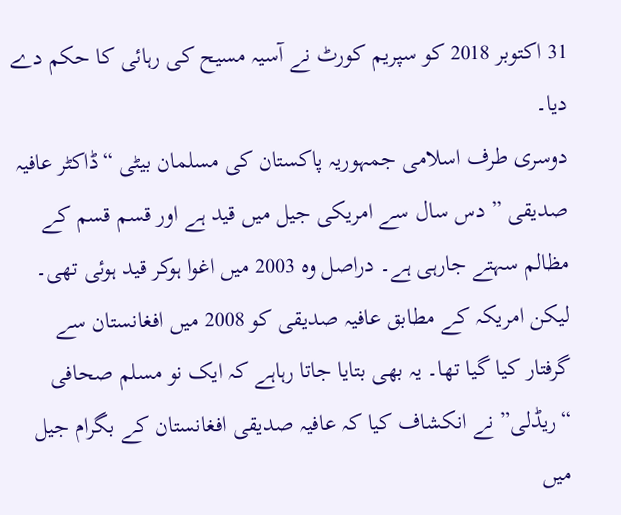31 اکتوبر 2018 کو سپریم کورٹ نے آسیہ مسیح کی رہائی کا حکم دے دیا۔
دوسری طرف اسلامی جمہوریہ پاکستان کی مسلمان بیٹی “ڈاکٹر عافیہ صدیقی ” دس سال سے امریکی جیل میں قید ہے اور قسم قسم کے مظالم سہتے جارہی ہے۔ دراصل وہ 2003 میں اغوا ہوکر قید ہوئی تھی۔ لیکن امریکہ کے مطابق عافیہ صدیقی کو 2008 میں افغانستان سے گرفتار کیا گیا تھا۔ یہ بھی بتایا جاتا رہاہے کہ ایک نو مسلم صحافی “ریڈلی” نے انکشاف کیا کہ عافیہ صدیقی افغانستان کے بگرام جیل میں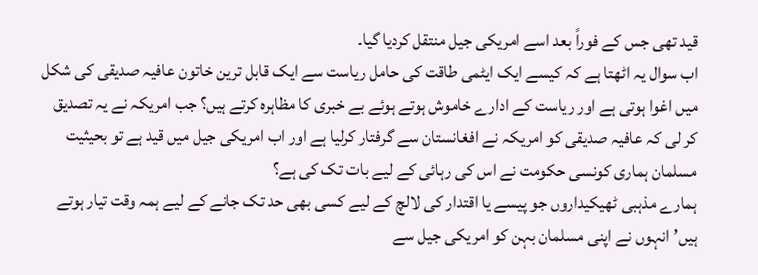قید تھی جس کے فوراً بعد اسے امریکی جیل منتقل کردیا گیا۔
اب سوال یہ اٹھتا ہے کہ کیسے ایک ایٹمی طاقت کی حامل ریاست سے ایک قابل ترین خاتون عافیہ صدیقی کی شکل میں اغوا ہوتی ہے اور ریاست کے ادارے خاموش ہوتے ہوئے بے خبری کا مظاہرہ کرتے ہیں؟ جب امریکہ نے یہ تصدیق کر لی کہ عافیہ صدیقی کو امریکہ نے افغانستان سے گرفتار کرلیا ہے اور اب امریکی جیل میں قید ہے تو بحیثیت مسلمان ہماری کونسی حکومت نے اس کی رہائی کے لیے بات تک کی ہے؟
ہمارے مذہبی ٹھیکیداروں جو پیسے یا اقتدار کی لالچ کے لیے کسی بھی حد تک جانے کے لیے ہمہ وقت تیار ہوتے ہیں’ انہوں نے اپنی مسلمان بہن کو امریکی جیل سے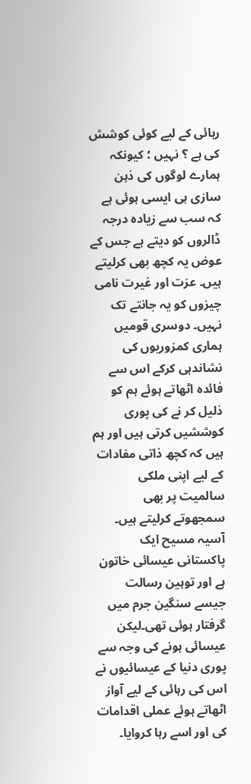رہائی کے لیے کوئی کوشش کی ہے ؟ نہیں ؛ کیونکہ ہمارے لوگوں کی ذہن سازی ہی ایسی ہوئی ہے کہ سب سے زیادہ درجہ ڈالروں کو دیتے ہے جس کے عوض یہ کچھ بھی کرلیتے ہیں۔ عزت اور غیرت نامی چیزوں کو یہ جانتے تک نہیں۔ دوسری قومیں ہماری کمزوریوں کی نشاندہی کرکے اس سے فائدہ اٹھاتے ہوئے ہم کو ذلیل کر نے کی پوری کوششیں کرتی ہیں اور ہم ہیں کہ کچھ ذاتی مفادات کے لیے اپنی ملکی سالمیت پر بھی سمجھوتے کرلیتے ہیں۔
آسیہ مسیح ایک پاکستانی عیسائی خاتون ہے اور توہین رسالت جیسے سنگین جرم میں گرفتار ہوئی تھی۔لیکن عیسائی ہونے کی وجہ سے پوری دنیا کے عیسائیوں نے اس کی رہائی کے لیے آواز اٹھاتے ہوئے عملی اقدامات کی اور اسے رہا کروایا۔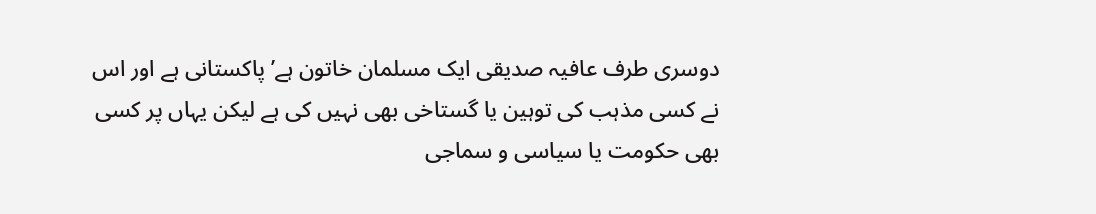دوسری طرف عافیہ صدیقی ایک مسلمان خاتون ہے’ پاکستانی ہے اور اس نے کسی مذہب کی توہین یا گستاخی بھی نہیں کی ہے لیکن یہاں پر کسی بھی حکومت یا سیاسی و سماجی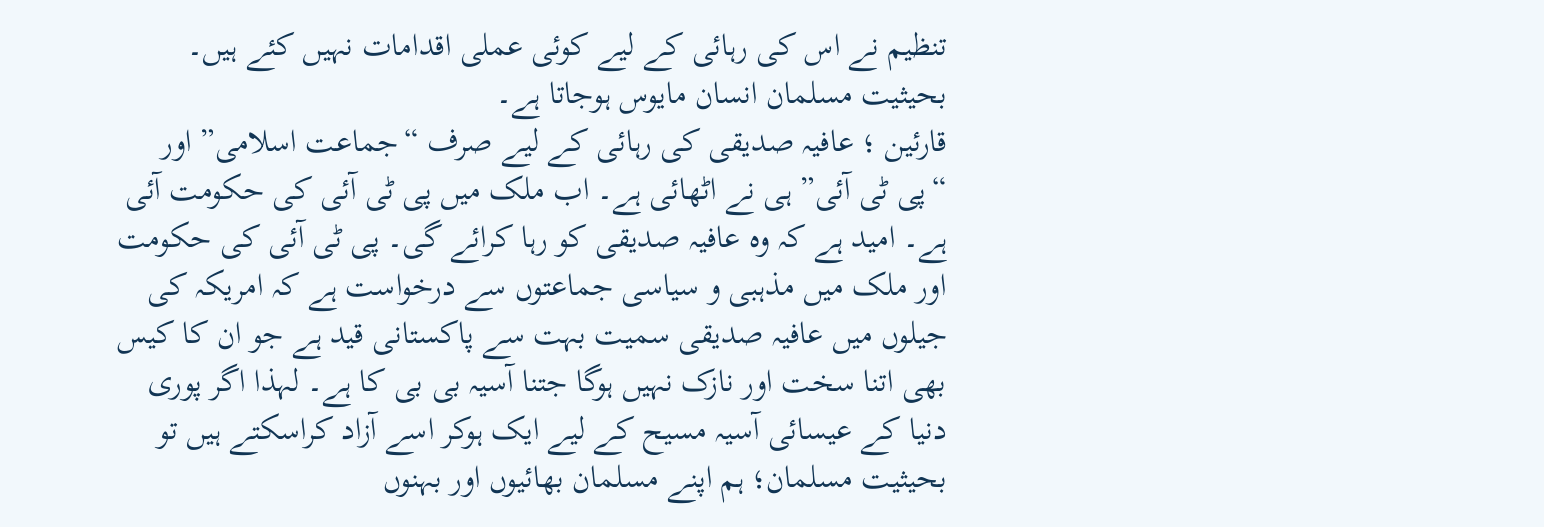تنظیم نے اس کی رہائی کے لیے کوئی عملی اقدامات نہیں کئے ہیں۔ بحیثیت مسلمان انسان مایوس ہوجاتا ہے۔
قارئین ؛ عافیہ صدیقی کی رہائی کے لیے صرف “جماعت اسلامی” اور “پی ٹی آئی” ہی نے اٹھائی ہے۔ اب ملک میں پی ٹی آئی کی حکومت آئی ہے۔ امید ہے کہ وہ عافیہ صدیقی کو رہا کرائے گی۔ پی ٹی آئی کی حکومت اور ملک میں مذہبی و سیاسی جماعتوں سے درخواست ہے کہ امریکہ کی جیلوں میں عافیہ صدیقی سمیت بہت سے پاکستانی قید ہے جو ان کا کیس بھی اتنا سخت اور نازک نہیں ہوگا جتنا آسیہ بی بی کا ہے۔ لہذا اگر پوری دنیا کے عیسائی آسیہ مسیح کے لیے ایک ہوکر اسے آزاد کراسکتے ہیں تو بحیثیت مسلمان؛ ہم اپنے مسلمان بھائیوں اور بہنوں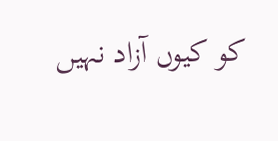کو کیوں آزاد نہیں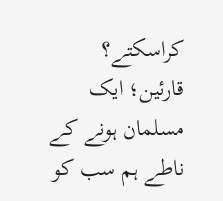کراسکتے؟
قارئین؛ ایک مسلمان ہونے کے ناطے ہم سب کو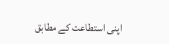اپنی استطاعت کے مطابق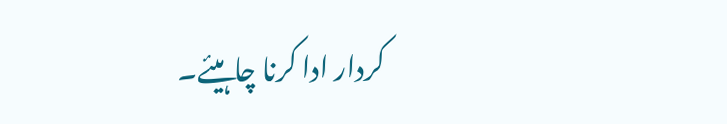کردار ادا کرنا چاہیئے۔